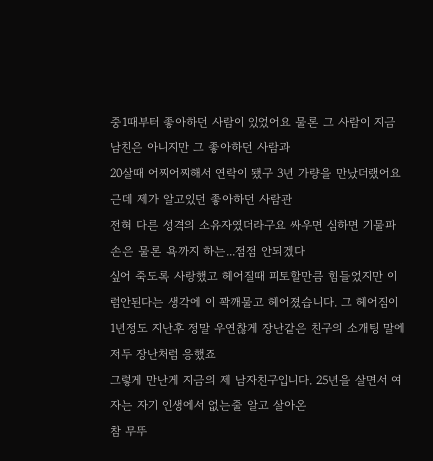중1때부터 좋아하던 사람이 있었어요 물론 그 사람이 지금 남친은 아니지만 그 좋아하던 사람과
20살때 어찌어찌해서 연락이 됐구 3년 가량을 만났더랬어요 근데 제가 알고있던 좋아하던 사람관
전혀 다른 성격의 소유자였더라구요 싸우면 심하면 기물파손은 물론 욕까지 하는...점점 안되겠다
싶어 죽도록 사랑했고 헤어질때 피토할만큼 힘들었지만 이럼안된다는 생각에 이 꽉깨물고 헤어졌습니다. 그 헤어짐이 1년정도 지난후 정말 우연찮게 장난같은 친구의 소개팅 말에 저두 장난처럼 응했죠
그렇게 만난게 지금의 제 남자친구입니다. 25년을 살면서 여자는 자기 인생에서 없는줄 알고 살아온
참 무뚜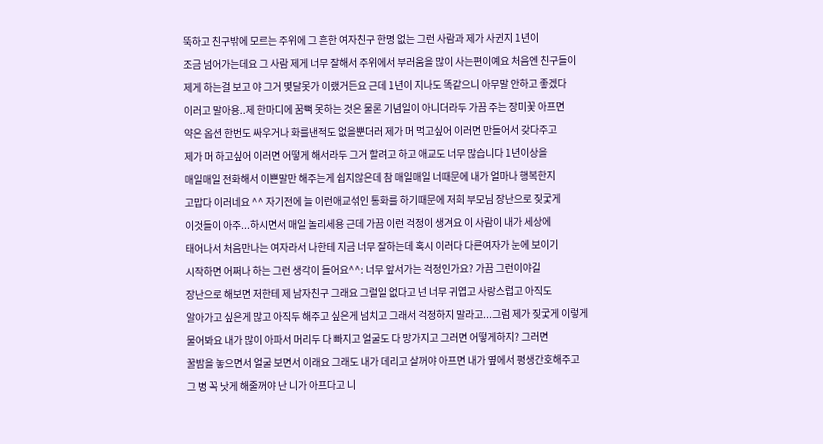뚝하고 친구밖에 모르는 주위에 그 흔한 여자친구 한명 없는 그런 사람과 제가 사귄지 1년이
조금 넘어가는데요 그 사람 제게 너무 잘해서 주위에서 부러움을 많이 사는편이예요 처음엔 친구들이
제게 하는걸 보고 야 그거 몇달못가 이랬거든요 근데 1년이 지나도 똑같으니 아무말 안하고 좋겠다
이러고 말아용..제 한마디에 꿈뻑 못하는 것은 물론 기념일이 아니더라두 가끔 주는 장미꽃 아프면
약은 옵션 한번도 싸우거나 화를낸적도 없을뿐더러 제가 머 먹고싶어 이러면 만들어서 갖다주고
제가 머 하고싶어 이러면 어떻게 해서라두 그거 할려고 하고 애교도 너무 많습니다 1년이상을
매일매일 전화해서 이쁜말만 해주는게 쉽지않은데 참 매일매일 너때문에 내가 얼마나 행복한지
고맙다 이러네요 ^^ 자기전에 늘 이런애교섞인 통화를 하기때문에 저희 부모님 장난으로 짖궃게
이것들이 아주...하시면서 매일 놀리세용 근데 가끔 이런 걱정이 생겨요 이 사람이 내가 세상에
태어나서 처음만나는 여자라서 나한테 지금 너무 잘하는데 혹시 이러다 다른여자가 눈에 보이기
시작하면 어쩌나 하는 그런 생각이 들어요^^: 너무 앞서가는 걱정인가요? 가끔 그런이야길
장난으로 해보면 저한테 제 남자친구 그래요 그럴일 없다고 넌 너무 귀엽고 사랑스럽고 아직도
알아가고 싶은게 많고 아직두 해주고 싶은게 넘치고 그래서 걱정하지 말라고...그럼 제가 짖궃게 이렇게 물어봐요 내가 많이 아파서 머리두 다 빠지고 얼굴도 다 망가지고 그러면 어떻게하지? 그러면
꿀밤을 놓으면서 얼굴 보면서 이래요 그래도 내가 데리고 살꺼야 아프면 내가 옆에서 평생간호해주고
그 병 꼭 낫게 해줄꺼야 난 니가 아프다고 니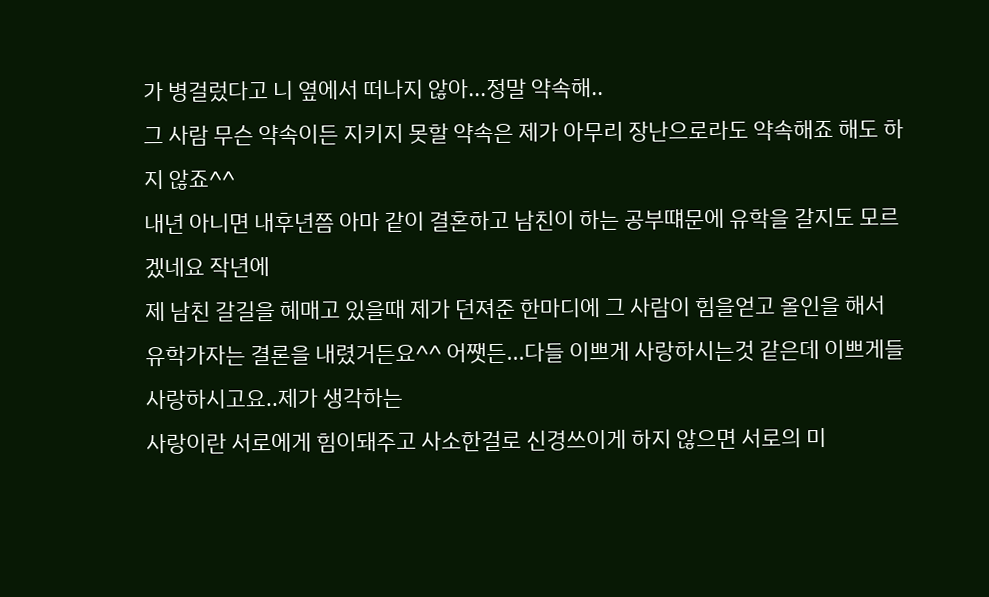가 병걸렀다고 니 옆에서 떠나지 않아...정말 약속해..
그 사람 무슨 약속이든 지키지 못할 약속은 제가 아무리 장난으로라도 약속해죠 해도 하지 않죠^^
내년 아니면 내후년쯤 아마 같이 결혼하고 남친이 하는 공부떄문에 유학을 갈지도 모르겠네요 작년에
제 남친 갈길을 헤매고 있을때 제가 던져준 한마디에 그 사람이 힘을얻고 올인을 해서 유학가자는 결론을 내렸거든요^^ 어쨋든...다들 이쁘게 사랑하시는것 같은데 이쁘게들 사랑하시고요..제가 생각하는
사랑이란 서로에게 힘이돼주고 사소한걸로 신경쓰이게 하지 않으면 서로의 미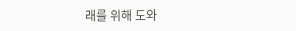래를 위해 도와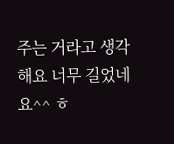주는 거라고 생각해요 너무 길었네요^^ ㅎ